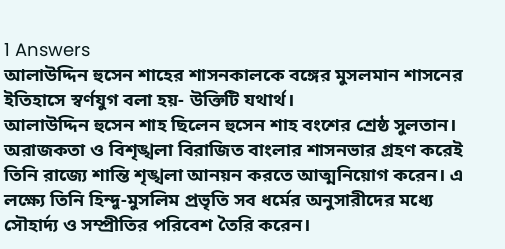1 Answers
আলাউদ্দিন হুসেন শাহের শাসনকালকে বঙ্গের মুসলমান শাসনের ইতিহাসে স্বর্ণযুগ বলা হয়- উক্তিটি যথার্থ।
আলাউদ্দিন হুসেন শাহ ছিলেন হুসেন শাহ বংশের শ্রেষ্ঠ সুলতান। অরাজকতা ও বিশৃঙ্খলা বিরাজিত বাংলার শাসনভার গ্রহণ করেই তিনি রাজ্যে শান্তি শৃঙ্খলা আনয়ন করতে আত্মনিয়োগ করেন। এ লক্ষ্যে তিনি হিন্দু-মুসলিম প্রভৃতি সব ধর্মের অনুসারীদের মধ্যে সৌহার্দ্য ও সম্প্রীতির পরিবেশ তৈরি করেন।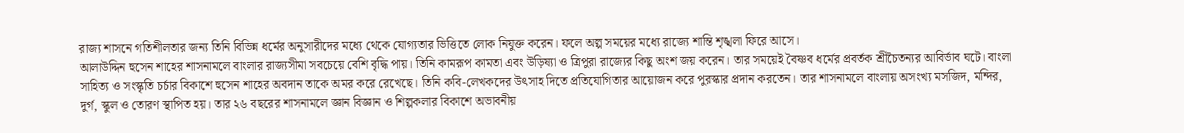রাজ্য শাসনে গতিশীলতার জন্য তিনি বিভিন্ন ধর্মের অনুসারীদের মধ্যে থেকে যোগ্যতার ভিত্তিতে লোক নিযুক্ত করেন। ফলে অল্প সময়ের মধ্যে রাজ্যে শান্তি শৃঙ্খলা ফিরে আসে।
আলাউদ্দিন হুসেন শাহের শাসনামলে বাংলার রাজ্যসীমা সবচেয়ে বেশি বৃদ্ধি পায়। তিনি কামরূপ কামতা এবং উড়িষ্যা ও ত্রিপুরা রাজ্যের কিছু অংশ জয় করেন। তার সময়েই বৈষ্ণব ধর্মের প্রবর্তক শ্রীচৈতন্যর আবির্ভাব ঘটে। বাংলা সাহিত্য ও সংস্কৃতি চর্চার বিকাশে হুসেন শাহের অবদান তাকে অমর করে রেখেছে। তিনি কবি-লেখকদের উৎসাহ দিতে প্রতিযোগিতার আয়োজন করে পুরস্কার প্রদান করতেন। তার শাসনামলে বাংলায় অসংখ্য মসজিদ, মন্দির, দুর্গ, স্কুল ও তোরণ স্থাপিত হয়। তার ২৬ বছরের শাসনামলে জ্ঞান বিজ্ঞান ও শিল্পকলার বিকাশে অভাবনীয়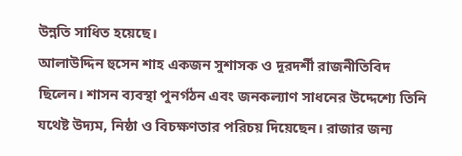উন্নতি সাধিত হয়েছে।
আলাউদ্দিন হুসেন শাহ একজন সুশাসক ও দূরদর্শী রাজনীতিবিদ ছিলেন। শাসন ব্যবস্থা পুনর্গঠন এবং জনকল্যাণ সাধনের উদ্দেশ্যে তিনি যথেষ্ট উদ্যম, নিষ্ঠা ও বিচক্ষণতার পরিচয় দিয়েছেন। রাজার জন্য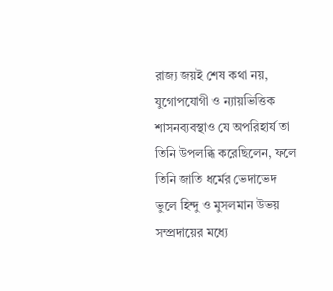রাজ্য জয়ই শেষ কথা নয়, যুগোপযোগী ও ন্যায়ভিত্তিক শাসনব্যবস্থাও যে অপরিহার্য তা তিনি উপলব্ধি করেছিলেন, ফলে তিনি জাতি ধর্মের ভেদাভেদ ভুলে হিন্দু ও মুসলমান উভয় সম্প্রদায়ের মধ্যে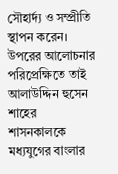সৌহার্দ্য ও সম্প্রীতি স্থাপন করেন। উপরের আলোচনার পরিপ্রেক্ষিতে তাই আলাউদ্দিন হুসেন শাহের শাসনকালকে মধ্যযুগের বাংলার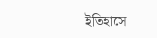ইতিহাসে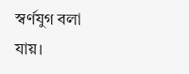স্বর্ণযুগ বলা যায়।